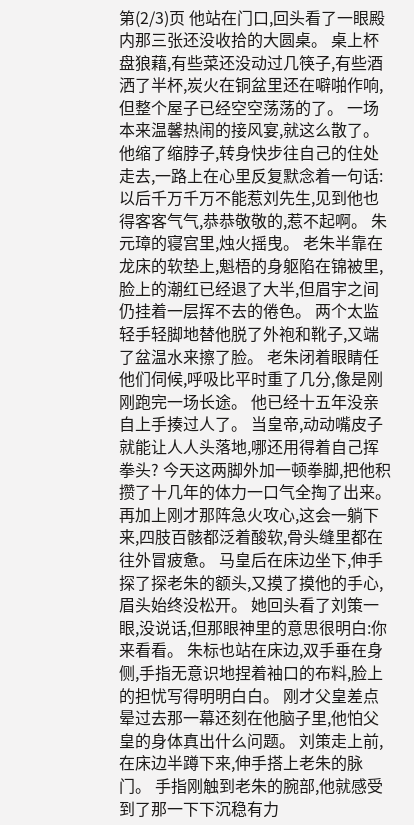第(2/3)页 他站在门口,回头看了一眼殿内那三张还没收拾的大圆桌。 桌上杯盘狼藉,有些菜还没动过几筷子,有些酒洒了半杯,炭火在铜盆里还在噼啪作响,但整个屋子已经空空荡荡的了。 一场本来温馨热闹的接风宴,就这么散了。 他缩了缩脖子,转身快步往自己的住处走去,一路上在心里反复默念着一句话:以后千万千万不能惹刘先生,见到他也得客客气气,恭恭敬敬的,惹不起啊。 朱元璋的寝宫里,烛火摇曳。 老朱半靠在龙床的软垫上,魁梧的身躯陷在锦被里,脸上的潮红已经退了大半,但眉宇之间仍挂着一层挥不去的倦色。 两个太监轻手轻脚地替他脱了外袍和靴子,又端了盆温水来擦了脸。 老朱闭着眼睛任他们伺候,呼吸比平时重了几分,像是刚刚跑完一场长途。 他已经十五年没亲自上手揍过人了。 当皇帝,动动嘴皮子就能让人人头落地,哪还用得着自己挥拳头? 今天这两脚外加一顿拳脚,把他积攒了十几年的体力一口气全掏了出来。 再加上刚才那阵急火攻心,这会一躺下来,四肢百骸都泛着酸软,骨头缝里都在往外冒疲惫。 马皇后在床边坐下,伸手探了探老朱的额头,又摸了摸他的手心,眉头始终没松开。 她回头看了刘策一眼,没说话,但那眼神里的意思很明白:你来看看。 朱标也站在床边,双手垂在身侧,手指无意识地捏着袖口的布料,脸上的担忧写得明明白白。 刚才父皇差点晕过去那一幕还刻在他脑子里,他怕父皇的身体真出什么问题。 刘策走上前,在床边半蹲下来,伸手搭上老朱的脉门。 手指刚触到老朱的腕部,他就感受到了那一下下沉稳有力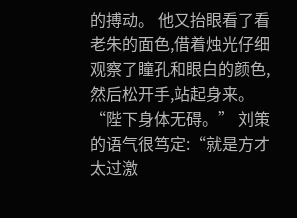的搏动。 他又抬眼看了看老朱的面色,借着烛光仔细观察了瞳孔和眼白的颜色,然后松开手,站起身来。 “陛下身体无碍。” 刘策的语气很笃定:“就是方才太过激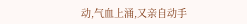动,气血上涌,又亲自动手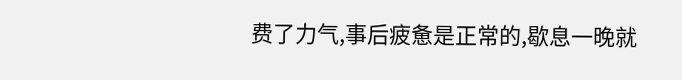费了力气,事后疲惫是正常的,歇息一晚就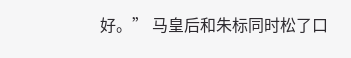好。” 马皇后和朱标同时松了口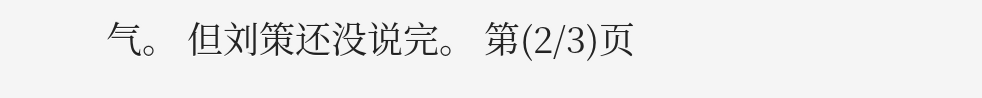气。 但刘策还没说完。 第(2/3)页